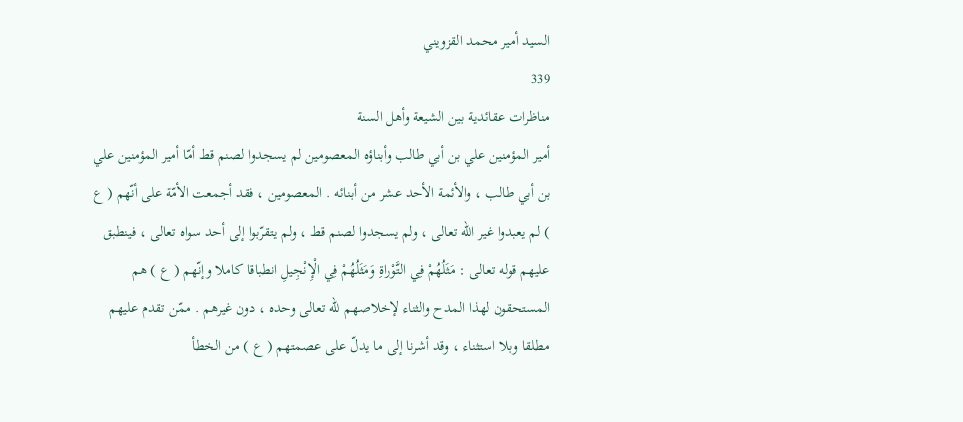السيد أمير محمد القزويني
339
مناظرات عقائدية بين الشيعة وأهل السنة
أمير المؤمنين علي بن أبي طالب وأبناؤه المعصومين لم يسجدوا لصنم قط أمّا أمير المؤمنين علي بن أبي طالب ، والأئمة الأحد عشر من أبنائه . المعصومين ، فقد أجمعت الأمّة على أنّهم ( ع ) لم يعبدوا غير اللّه تعالى ، ولم يسجدوا لصنم قط ، ولم يتقرّبوا إلى أحد سواه تعالى ، فينطبق عليهم قوله تعالى : مَثَلُهُمْ فِي التَّوْراةِ وَمَثَلُهُمْ فِي الْإِنْجِيلِ انطباقا كاملا وإنّهم ( ع ) هم المستحقون لهذا المدح والثناء لإخلاصهم للّه تعالى وحده ، دون غيرهم . ممّن تقدم عليهم مطلقا وبلا استثناء ، وقد أشرنا إلى ما يدلّ على عصمتهم ( ع ) من الخطأ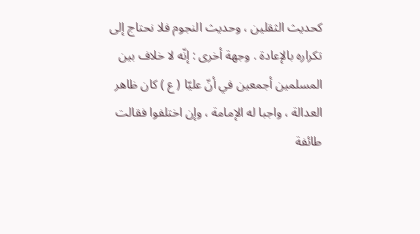كحديث الثقلين ، وحديث النجوم فلا نحتاج إلى تكراره بالإعادة . وجهة أخرى : إنّه لا خلاف بين المسلمين أجمعين في أنّ عليّا ( ع ) كان ظاهر العدالة ، واجبا له الإمامة ، وإن اختلفوا فقالت طائفة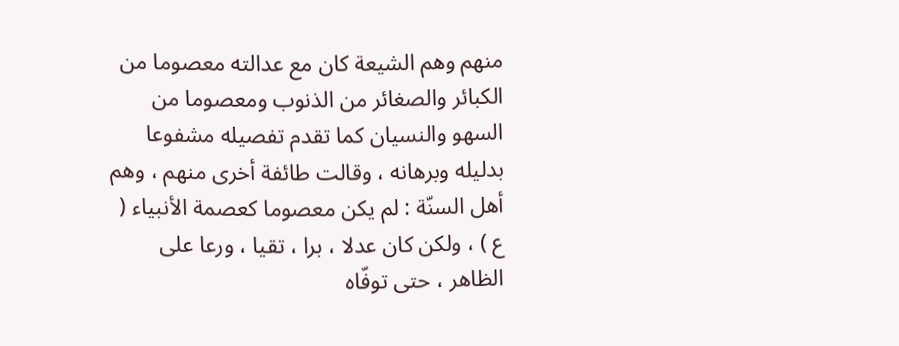منهم وهم الشيعة كان مع عدالته معصوما من الكبائر والصغائر من الذنوب ومعصوما من السهو والنسيان كما تقدم تفصيله مشفوعا بدليله وبرهانه ، وقالت طائفة أخرى منهم ، وهم أهل السنّة : لم يكن معصوما كعصمة الأنبياء ( ع ) ، ولكن كان عدلا ، برا ، تقيا ، ورعا على الظاهر ، حتى توفّاه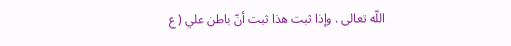اللّه تعالى . وإذا ثبت هذا ثبت أنّ باطن علي ( ع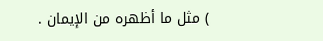) مثل ما أظهره من الإيمان .